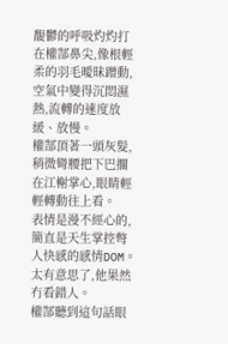馥鬱的呼吸灼灼打在權郜鼻尖,像根輕柔的羽毛曖昧蹭動,空氣中變得沉悶濕熱,流轉的速度放緩、放慢。
權郜頂著一頭灰髮,稍微彎腰把下巴擱在江榭掌心,眼睛輕輕轉動往上看。
表情是漫不經心的,簡直是天生掌控彆人快感的感情DOM。
太有意思了,他果然冇看錯人。
權郜聽到這句話眼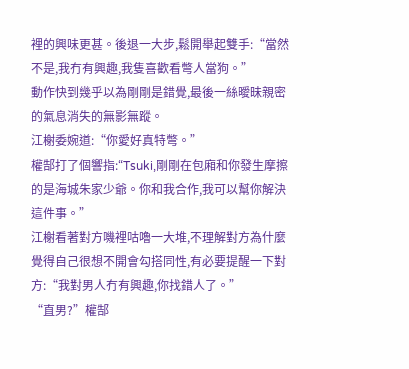裡的興味更甚。後退一大步,鬆開舉起雙手:“當然不是,我冇有興趣,我隻喜歡看彆人當狗。”
動作快到幾乎以為剛剛是錯覺,最後一絲曖昧親密的氣息消失的無影無蹤。
江榭委婉道:“你愛好真特彆。”
權郜打了個響指:“Tsuki,剛剛在包廂和你發生摩擦的是海城朱家少爺。你和我合作,我可以幫你解決這件事。”
江榭看著對方嘰裡咕嚕一大堆,不理解對方為什麼覺得自己很想不開會勾搭同性,有必要提醒一下對方:“我對男人冇有興趣,你找錯人了。”
“直男?”權郜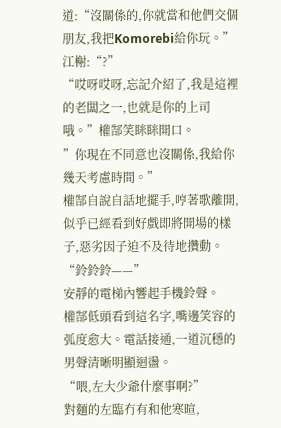道:“沒關係的,你就當和他們交個朋友,我把Komorebi給你玩。”
江榭:“?”
“哎呀哎呀,忘記介紹了,我是這裡的老闆之一,也就是你的上司哦。”權郜笑眯眯開口。
”你現在不同意也沒關係,我給你幾天考慮時間。”
權郜自說自話地擺手,哼著歌離開,似乎已經看到好戲即將開場的樣子,惡劣因子迫不及待地攢動。
“鈴鈴鈴——”
安靜的電梯內響起手機鈴聲。
權郜低頭看到這名字,嘴邊笑容的弧度愈大。電話接通,一道沉穩的男聲清晰明顯迴盪。
“喂,左大少爺什麼事啊?”
對麵的左臨冇有和他寒暄,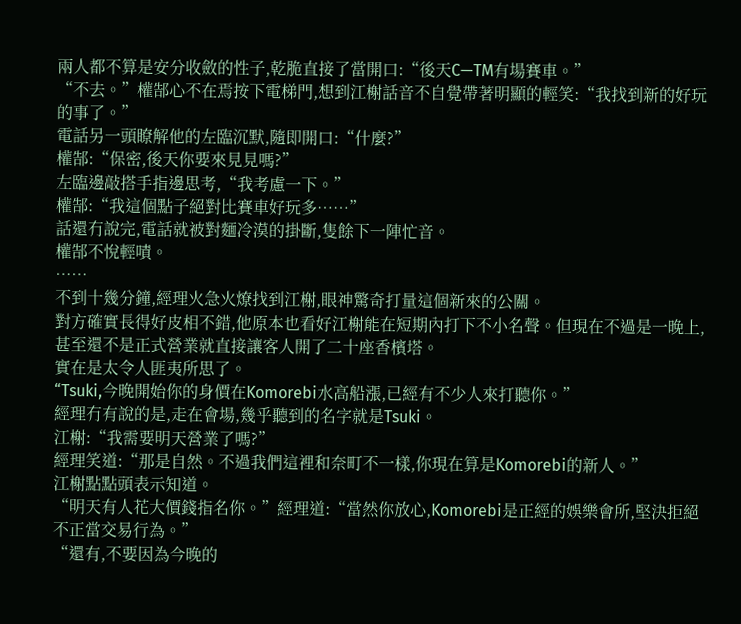兩人都不算是安分收斂的性子,乾脆直接了當開口:“後天C—TM有場賽車。”
“不去。”權郜心不在焉按下電梯門,想到江榭話音不自覺帶著明顯的輕笑:“我找到新的好玩的事了。”
電話另一頭瞭解他的左臨沉默,隨即開口:“什麼?”
權郜:“保密,後天你要來見見嗎?”
左臨邊敲搭手指邊思考,“我考慮一下。”
權郜:“我這個點子絕對比賽車好玩多……”
話還冇說完,電話就被對麵冷漠的掛斷,隻餘下一陣忙音。
權郜不悅輕嘖。
……
不到十幾分鐘,經理火急火燎找到江榭,眼神驚奇打量這個新來的公關。
對方確實長得好皮相不錯,他原本也看好江榭能在短期內打下不小名聲。但現在不過是一晚上,甚至還不是正式營業就直接讓客人開了二十座香檳塔。
實在是太令人匪夷所思了。
“Tsuki,今晚開始你的身價在Komorebi水高船漲,已經有不少人來打聽你。”
經理冇有說的是,走在會場,幾乎聽到的名字就是Tsuki。
江榭:“我需要明天營業了嗎?”
經理笑道:“那是自然。不過我們這裡和奈町不一樣,你現在算是Komorebi的新人。”
江榭點點頭表示知道。
“明天有人花大價錢指名你。”經理道:“當然你放心,Komorebi是正經的娛樂會所,堅決拒絕不正當交易行為。”
“還有,不要因為今晚的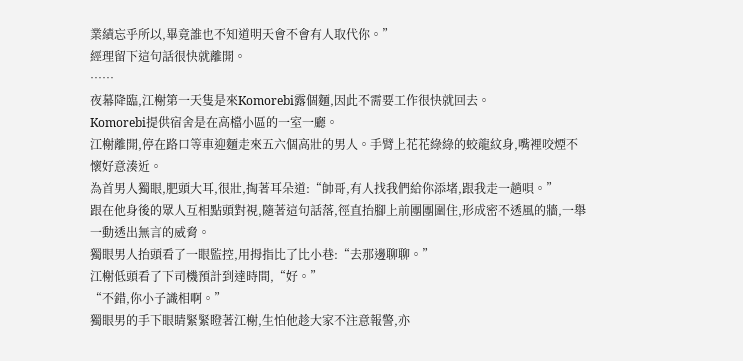業績忘乎所以,畢竟誰也不知道明天會不會有人取代你。”
經理留下這句話很快就離開。
……
夜幕降臨,江榭第一天隻是來Komorebi露個麵,因此不需要工作很快就回去。
Komorebi提供宿舍是在高檔小區的一室一廳。
江榭離開,停在路口等車迎麵走來五六個高壯的男人。手臂上花花綠綠的蛟龍紋身,嘴裡咬煙不懷好意湊近。
為首男人獨眼,肥頭大耳,很壯,掏著耳朵道:“帥哥,有人找我們給你添堵,跟我走一趟唄。”
跟在他身後的眾人互相點頭對視,隨著這句話落,徑直抬腳上前團團圍住,形成密不透風的牆,一舉一動透出無言的威脅。
獨眼男人抬頭看了一眼監控,用拇指比了比小巷:“去那邊聊聊。”
江榭低頭看了下司機預計到達時間,“好。”
“不錯,你小子識相啊。”
獨眼男的手下眼睛緊緊瞪著江榭,生怕他趁大家不注意報警,亦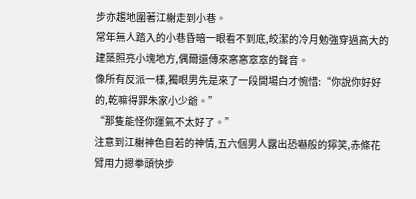步亦趨地圍著江榭走到小巷。
常年無人踏入的小巷昏暗一眼看不到底,皎潔的冷月勉強穿過高大的建築照亮小塊地方,偶爾還傳來窸窸窣窣的聲音。
像所有反派一樣,獨眼男先是來了一段開場白才惋惜:“你說你好好的,乾嘛得罪朱家小少爺。”
“那隻能怪你運氣不太好了。”
注意到江榭神色自若的神情,五六個男人露出恐嚇般的獰笑,赤條花臂用力摁拳頭快步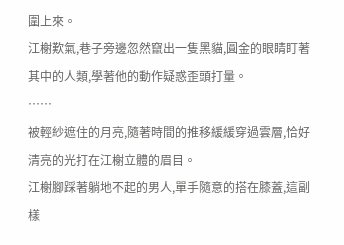圍上來。
江榭歎氣,巷子旁邊忽然竄出一隻黑貓,圓金的眼睛盯著其中的人類,學著他的動作疑惑歪頭打量。
……
被輕紗遮住的月亮,隨著時間的推移緩緩穿過雲層,恰好清亮的光打在江榭立體的眉目。
江榭腳踩著躺地不起的男人,單手隨意的搭在膝蓋,這副樣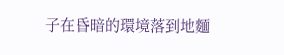子在昏暗的環境落到地麵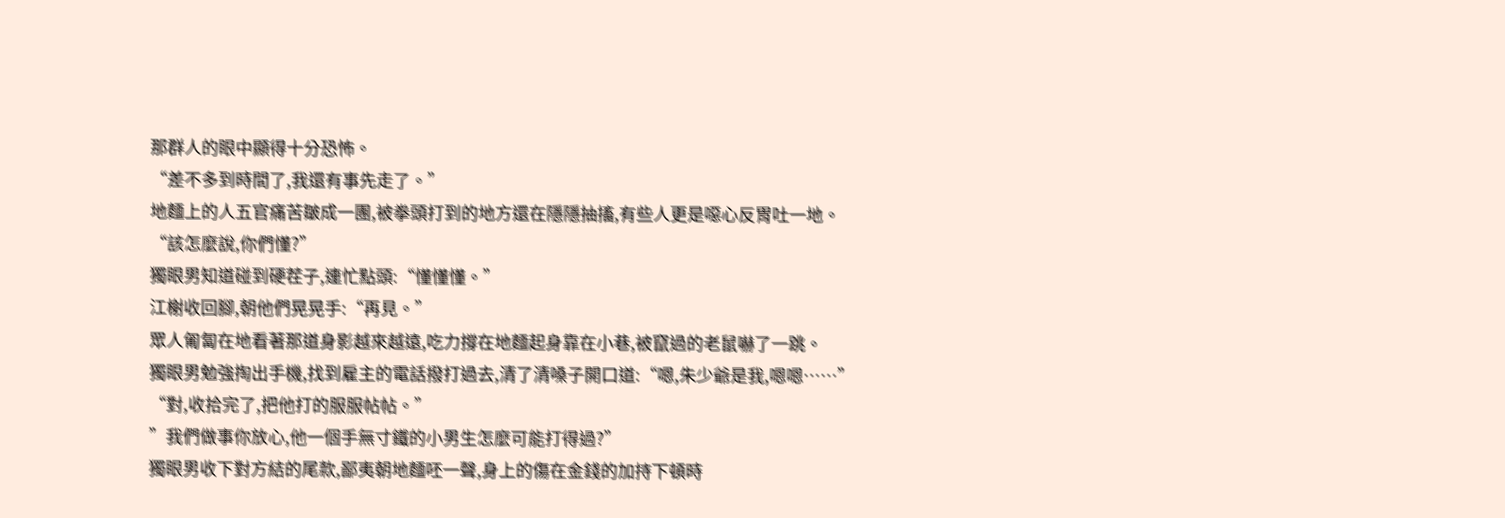那群人的眼中顯得十分恐怖。
“差不多到時間了,我還有事先走了。”
地麵上的人五官痛苦皺成一團,被拳頭打到的地方還在隱隱抽搐,有些人更是噁心反胃吐一地。
“該怎麼說,你們懂?”
獨眼男知道碰到硬茬子,連忙點頭:“懂懂懂。”
江榭收回腳,朝他們晃晃手:“再見。”
眾人匍匐在地看著那道身影越來越遠,吃力撐在地麵起身靠在小巷,被竄過的老鼠嚇了一跳。
獨眼男勉強掏出手機,找到雇主的電話撥打過去,清了清嗓子開口道:“嗯,朱少爺是我,嗯嗯……”
“對,收拾完了,把他打的服服帖帖。”
”我們做事你放心,他一個手無寸鐵的小男生怎麼可能打得過?”
獨眼男收下對方結的尾款,鄙夷朝地麵呸一聲,身上的傷在金錢的加持下頓時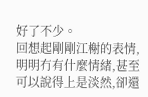好了不少。
回想起剛剛江榭的表情,明明冇有什麼情緒,甚至可以說得上是淡然,卻還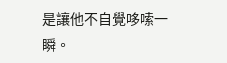是讓他不自覺哆嗦一瞬。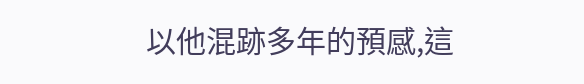以他混跡多年的預感,這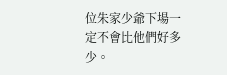位朱家少爺下場一定不會比他們好多少。